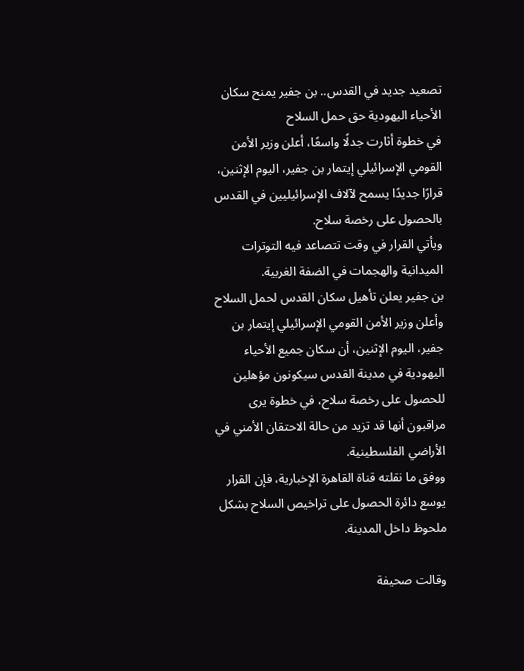تصعيد جديد في القدس.. بن جفير يمنح سكان الأحياء اليهودية حق حمل السلاح
في خطوة أثارت جدلًا واسعًا، أعلن وزير الأمن القومي الإسرائيلي إيتمار بن جفير، اليوم الإثنين، قرارًا جديدًا يسمح لآلاف الإسرائيليين في القدس بالحصول على رخصة سلاح.
ويأتي القرار في وقت تتصاعد فيه التوترات الميدانية والهجمات في الضفة الغربية.
بن جفير يعلن تأهيل سكان القدس لحمل السلاح
وأعلن وزير الأمن القومي الإسرائيلي إيتمار بن جفير، اليوم الإثنين، أن سكان جميع الأحياء اليهودية في مدينة القدس سيكونون مؤهلين للحصول على رخصة سلاح، في خطوة يرى مراقبون أنها قد تزيد من حالة الاحتقان الأمني في الأراضي الفلسطينية.
ووفق ما نقلته قناة القاهرة الإخبارية، فإن القرار يوسع دائرة الحصول على تراخيص السلاح بشكل ملحوظ داخل المدينة.

وقالت صحيفة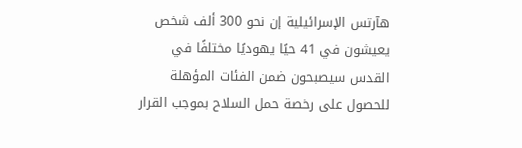هآرتس الإسرائيلية إن نحو 300 ألف شخص يعيشون في 41 حيًا يهوديًا مختلفًا في القدس سيصبحون ضمن الفئات المؤهلة للحصول على رخصة حمل السلاح بموجب القرار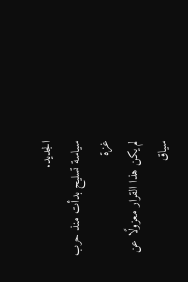الجديد.
سياسة تسليح بدأت منذ حرب غزة
لم يكن هذا القرار معزولًا عن سياق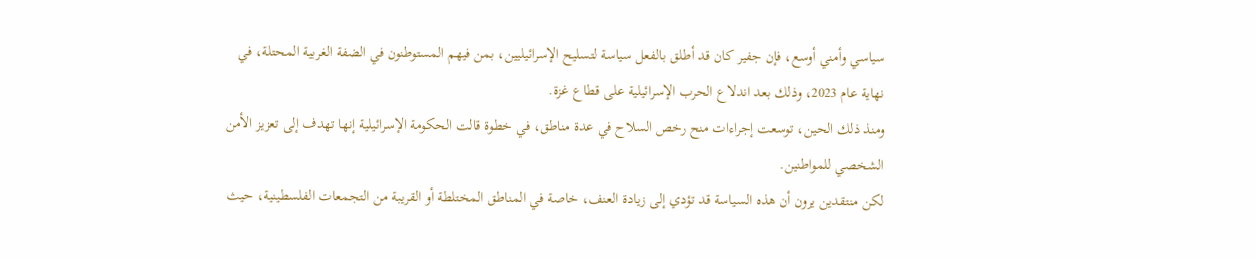سياسي وأمني أوسع، فإن جفير كان قد أطلق بالفعل سياسة لتسليح الإسرائيليين، بمن فيهم المستوطنون في الضفة الغربية المحتلة، في نهاية عام 2023، وذلك بعد اندلاع الحرب الإسرائيلية على قطاع غزة.
ومنذ ذلك الحين، توسعت إجراءات منح رخص السلاح في عدة مناطق، في خطوة قالت الحكومة الإسرائيلية إنها تهدف إلى تعزيز الأمن الشخصي للمواطنين.
لكن منتقدين يرون أن هذه السياسة قد تؤدي إلى زيادة العنف، خاصة في المناطق المختلطة أو القريبة من التجمعات الفلسطينية، حيث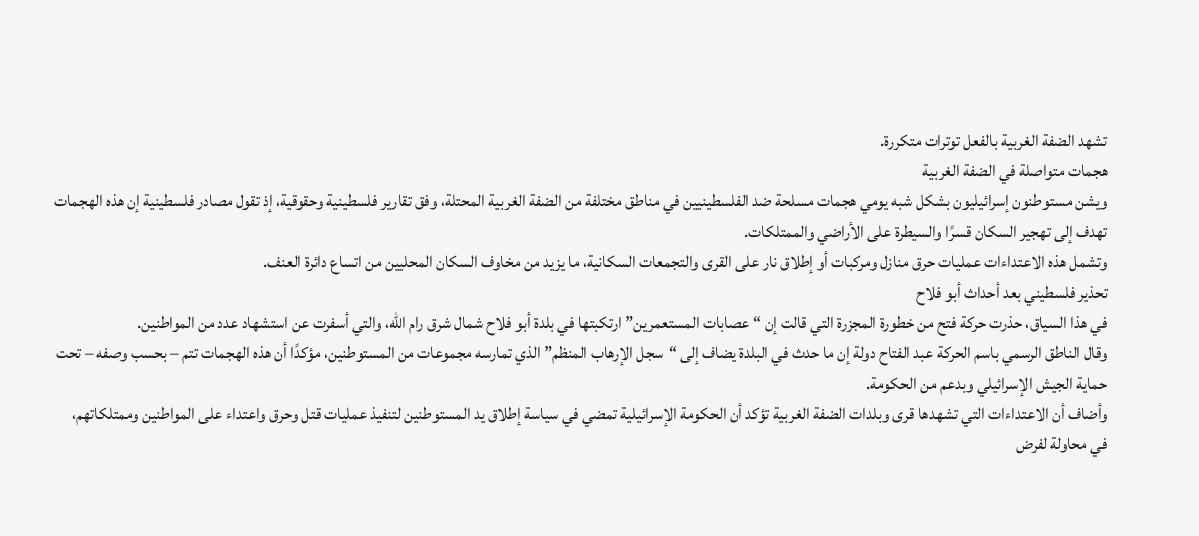تشهد الضفة الغربية بالفعل توترات متكررة.
هجمات متواصلة في الضفة الغربية
ويشن مستوطنون إسرائيليون بشكل شبه يومي هجمات مسلحة ضد الفلسطينيين في مناطق مختلفة من الضفة الغربية المحتلة، وفق تقارير فلسطينية وحقوقية، إذ تقول مصادر فلسطينية إن هذه الهجمات تهدف إلى تهجير السكان قسرًا والسيطرة على الأراضي والممتلكات.
وتشمل هذه الاعتداءات عمليات حرق منازل ومركبات أو إطلاق نار على القرى والتجمعات السكانية، ما يزيد من مخاوف السكان المحليين من اتساع دائرة العنف.
تحذير فلسطيني بعد أحداث أبو فلاح
في هذا السياق، حذرت حركة فتح من خطورة المجزرة التي قالت إن “عصابات المستعمرين” ارتكبتها في بلدة أبو فلاح شمال شرق رام الله، والتي أسفرت عن استشهاد عدد من المواطنين.
وقال الناطق الرسمي باسم الحركة عبد الفتاح دولة إن ما حدث في البلدة يضاف إلى “سجل الإرهاب المنظم” الذي تمارسه مجموعات من المستوطنين، مؤكدًا أن هذه الهجمات تتم – بحسب وصفه – تحت حماية الجيش الإسرائيلي وبدعم من الحكومة.
وأضاف أن الاعتداءات التي تشهدها قرى وبلدات الضفة الغربية تؤكد أن الحكومة الإسرائيلية تمضي في سياسة إطلاق يد المستوطنين لتنفيذ عمليات قتل وحرق واعتداء على المواطنين وممتلكاتهم، في محاولة لفرض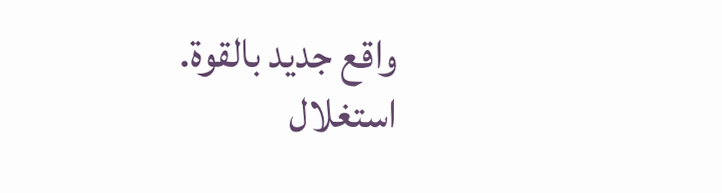واقع جديد بالقوة.
استغلال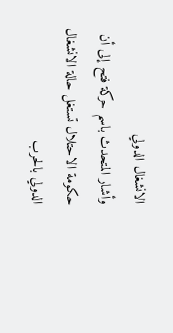الانشغال الدولي
وأشار المتحدث باسم حركة فتح إلى أن حكومة الاحتلال تستغل حالة الانشغال الدولي بالحرب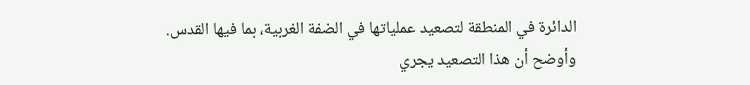الدائرة في المنطقة لتصعيد عملياتها في الضفة الغربية، بما فيها القدس.
وأوضح أن هذا التصعيد يجري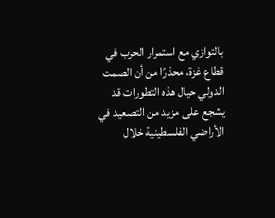بالتوازي مع استمرار الحرب في قطاع غزة، محذرًا من أن الصمت الدولي حيال هذه التطورات قد يشجع على مزيد من التصعيد في الأراضي الفلسطينية خلال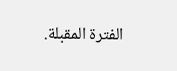الفترة المقبلة.